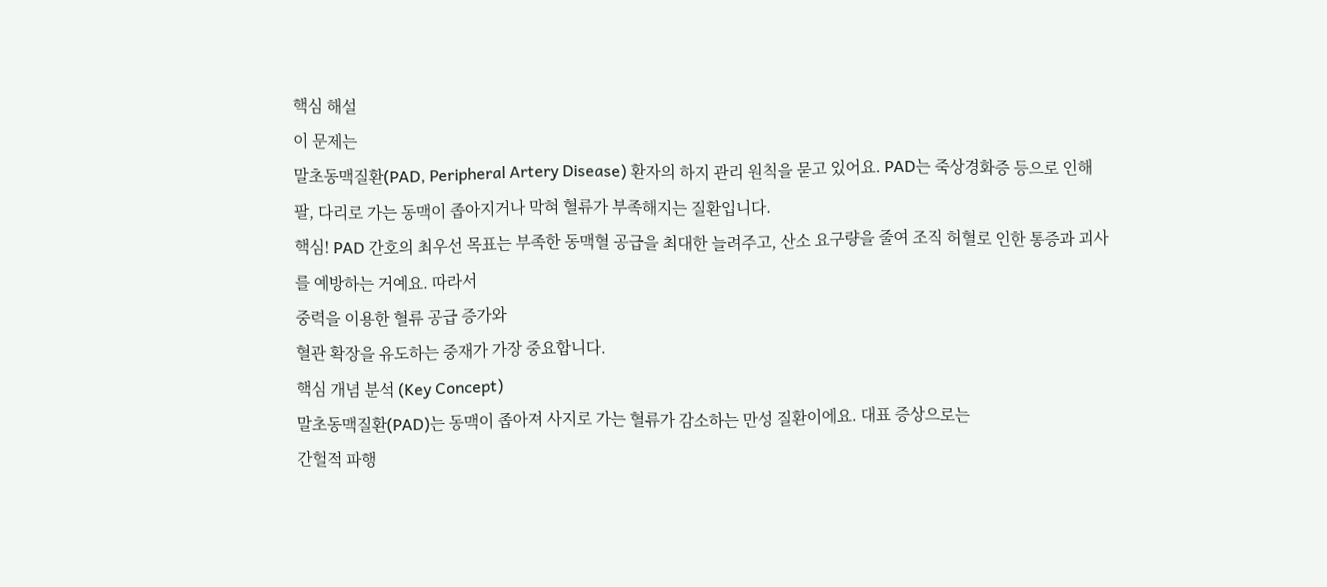핵심 해설
이 문제는
말초동맥질환(PAD, Peripheral Artery Disease) 환자의 하지 관리 원칙을 묻고 있어요. PAD는 죽상경화증 등으로 인해 팔, 다리로 가는 동맥이 좁아지거나 막혀 혈류가 부족해지는 질환입니다.
핵심! PAD 간호의 최우선 목표는 부족한 동맥혈 공급을 최대한 늘려주고, 산소 요구량을 줄여 조직 허혈로 인한 통증과 괴사를 예방하는 거예요. 따라서
중력을 이용한 혈류 공급 증가와
혈관 확장을 유도하는 중재가 가장 중요합니다.
핵심 개념 분석 (Key Concept)
말초동맥질환(PAD)는 동맥이 좁아져 사지로 가는 혈류가 감소하는 만성 질환이에요. 대표 증상으로는
간헐적 파행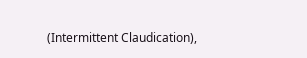(Intermittent Claudication),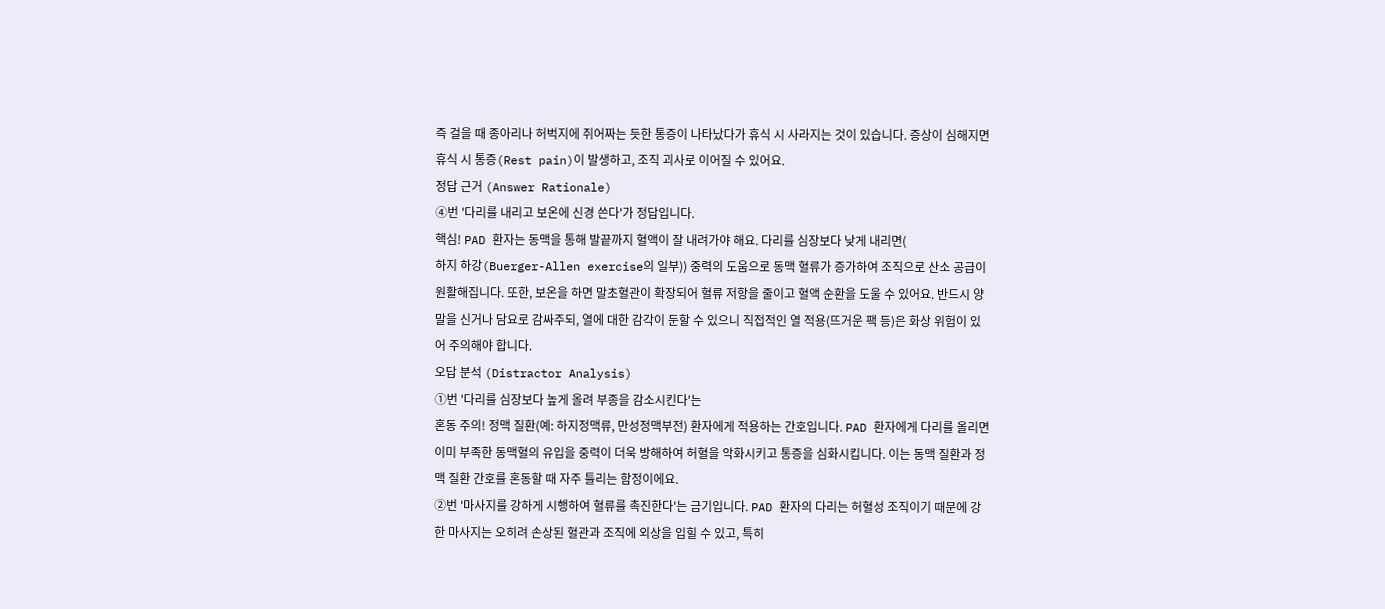즉 걸을 때 종아리나 허벅지에 쥐어짜는 듯한 통증이 나타났다가 휴식 시 사라지는 것이 있습니다. 증상이 심해지면
휴식 시 통증(Rest pain)이 발생하고, 조직 괴사로 이어질 수 있어요.
정답 근거 (Answer Rationale)
④번 '다리를 내리고 보온에 신경 쓴다'가 정답입니다.
핵심! PAD 환자는 동맥을 통해 발끝까지 혈액이 잘 내려가야 해요. 다리를 심장보다 낮게 내리면(
하지 하강(Buerger-Allen exercise의 일부)) 중력의 도움으로 동맥 혈류가 증가하여 조직으로 산소 공급이 원활해집니다. 또한, 보온을 하면 말초혈관이 확장되어 혈류 저항을 줄이고 혈액 순환을 도울 수 있어요. 반드시 양말을 신거나 담요로 감싸주되, 열에 대한 감각이 둔할 수 있으니 직접적인 열 적용(뜨거운 팩 등)은 화상 위험이 있어 주의해야 합니다.
오답 분석 (Distractor Analysis)
①번 '다리를 심장보다 높게 올려 부종을 감소시킨다'는
혼동 주의! 정맥 질환(예: 하지정맥류, 만성정맥부전) 환자에게 적용하는 간호입니다. PAD 환자에게 다리를 올리면 이미 부족한 동맥혈의 유입을 중력이 더욱 방해하여 허혈을 악화시키고 통증을 심화시킵니다. 이는 동맥 질환과 정맥 질환 간호를 혼동할 때 자주 틀리는 함정이에요.
②번 '마사지를 강하게 시행하여 혈류를 촉진한다'는 금기입니다. PAD 환자의 다리는 허혈성 조직이기 때문에 강한 마사지는 오히려 손상된 혈관과 조직에 외상을 입힐 수 있고, 특히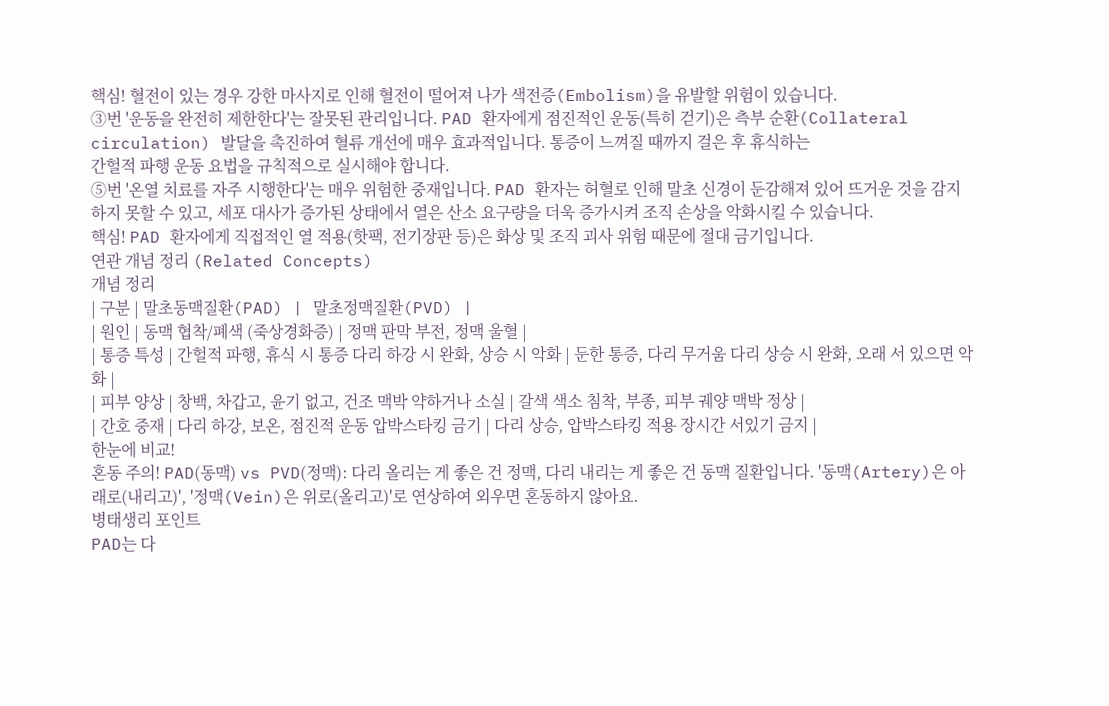핵심! 혈전이 있는 경우 강한 마사지로 인해 혈전이 떨어져 나가 색전증(Embolism)을 유발할 위험이 있습니다.
③번 '운동을 완전히 제한한다'는 잘못된 관리입니다. PAD 환자에게 점진적인 운동(특히 걷기)은 측부 순환(Collateral circulation) 발달을 촉진하여 혈류 개선에 매우 효과적입니다. 통증이 느껴질 때까지 걸은 후 휴식하는
간헐적 파행 운동 요법을 규칙적으로 실시해야 합니다.
⑤번 '온열 치료를 자주 시행한다'는 매우 위험한 중재입니다. PAD 환자는 허혈로 인해 말초 신경이 둔감해져 있어 뜨거운 것을 감지하지 못할 수 있고, 세포 대사가 증가된 상태에서 열은 산소 요구량을 더욱 증가시켜 조직 손상을 악화시킬 수 있습니다.
핵심! PAD 환자에게 직접적인 열 적용(핫팩, 전기장판 등)은 화상 및 조직 괴사 위험 때문에 절대 금기입니다.
연관 개념 정리 (Related Concepts)
개념 정리
| 구분 | 말초동맥질환(PAD) | 말초정맥질환(PVD) |
| 원인 | 동맥 협착/폐색 (죽상경화증) | 정맥 판막 부전, 정맥 울혈 |
| 통증 특성 | 간헐적 파행, 휴식 시 통증 다리 하강 시 완화, 상승 시 악화 | 둔한 통증, 다리 무거움 다리 상승 시 완화, 오래 서 있으면 악화 |
| 피부 양상 | 창백, 차갑고, 윤기 없고, 건조 맥박 약하거나 소실 | 갈색 색소 침착, 부종, 피부 궤양 맥박 정상 |
| 간호 중재 | 다리 하강, 보온, 점진적 운동 압박스타킹 금기 | 다리 상승, 압박스타킹 적용 장시간 서있기 금지 |
한눈에 비교!
혼동 주의! PAD(동맥) vs PVD(정맥): 다리 올리는 게 좋은 건 정맥, 다리 내리는 게 좋은 건 동맥 질환입니다. '동맥(Artery)은 아래로(내리고)', '정맥(Vein)은 위로(올리고)'로 연상하여 외우면 혼동하지 않아요.
병태생리 포인트
PAD는 다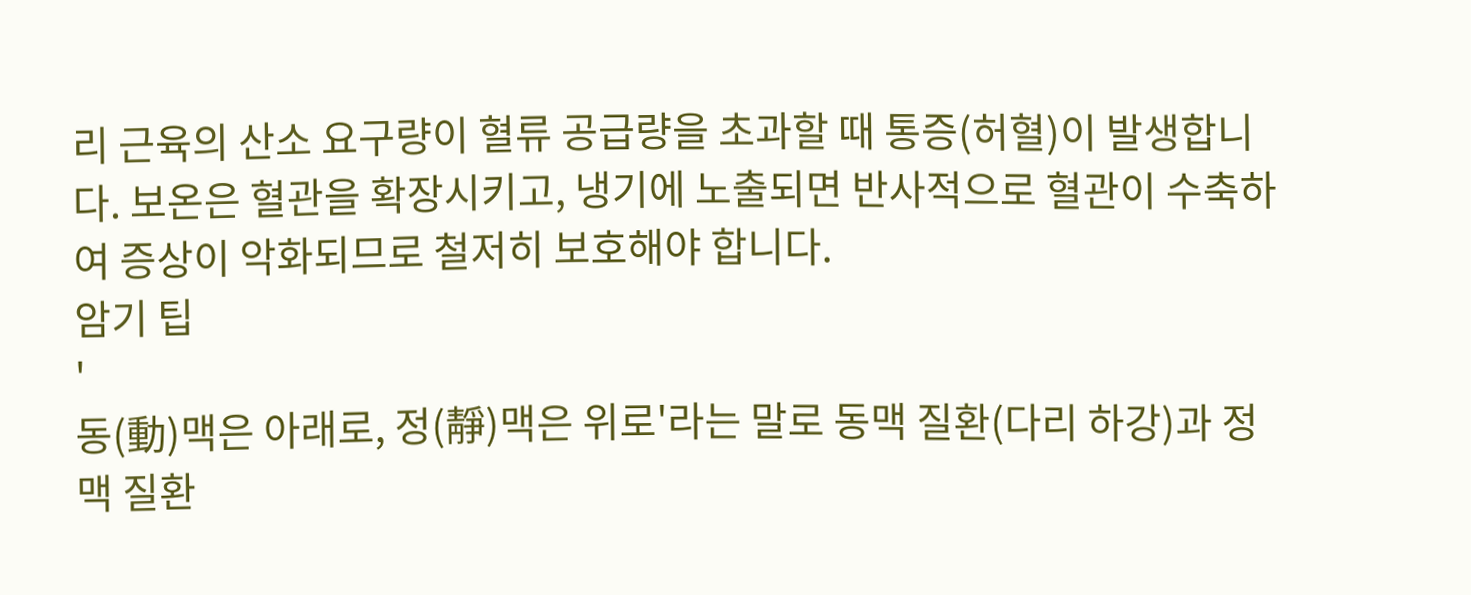리 근육의 산소 요구량이 혈류 공급량을 초과할 때 통증(허혈)이 발생합니다. 보온은 혈관을 확장시키고, 냉기에 노출되면 반사적으로 혈관이 수축하여 증상이 악화되므로 철저히 보호해야 합니다.
암기 팁
'
동(動)맥은 아래로, 정(靜)맥은 위로'라는 말로 동맥 질환(다리 하강)과 정맥 질환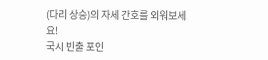(다리 상승)의 자세 간호를 외워보세요!
국시 빈출 포인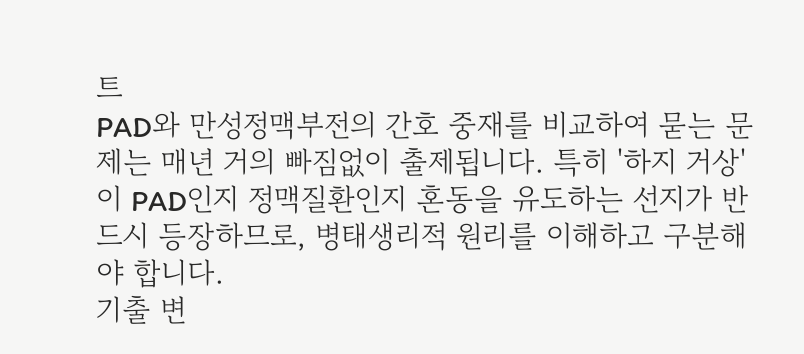트
PAD와 만성정맥부전의 간호 중재를 비교하여 묻는 문제는 매년 거의 빠짐없이 출제됩니다. 특히 '하지 거상'이 PAD인지 정맥질환인지 혼동을 유도하는 선지가 반드시 등장하므로, 병태생리적 원리를 이해하고 구분해야 합니다.
기출 변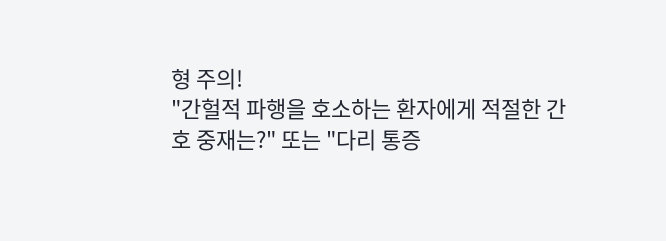형 주의!
"간헐적 파행을 호소하는 환자에게 적절한 간호 중재는?" 또는 "다리 통증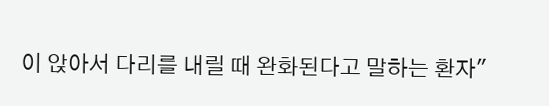이 앉아서 다리를 내릴 때 완화된다고 말하는 환자"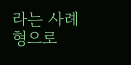라는 사례형으로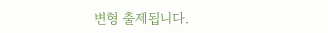변형 출제됩니다.